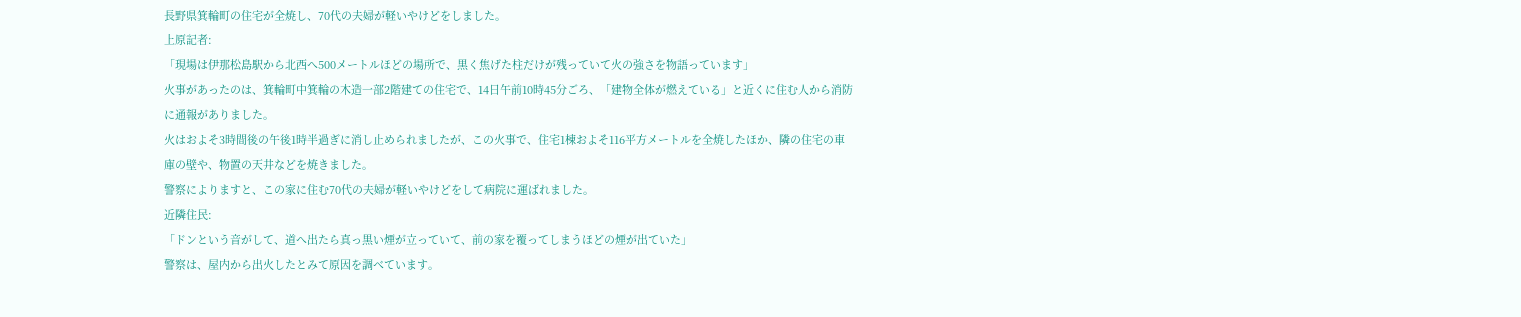長野県箕輪町の住宅が全焼し、70代の夫婦が軽いやけどをしました。
上原記者:
「現場は伊那松島駅から北西へ500メートルほどの場所で、黒く焦げた柱だけが残っていて火の強さを物語っています」
火事があったのは、箕輪町中箕輪の木造一部2階建ての住宅で、14日午前10時45分ごろ、「建物全体が燃えている」と近くに住む人から消防に通報がありました。
火はおよそ3時間後の午後1時半過ぎに消し止められましたが、この火事で、住宅1棟およそ116平方メートルを全焼したほか、隣の住宅の車庫の壁や、物置の天井などを焼きました。
警察によりますと、この家に住む70代の夫婦が軽いやけどをして病院に運ばれました。
近隣住民:
「ドンという音がして、道へ出たら真っ黒い煙が立っていて、前の家を覆ってしまうほどの煙が出ていた」
警察は、屋内から出火したとみて原因を調べています。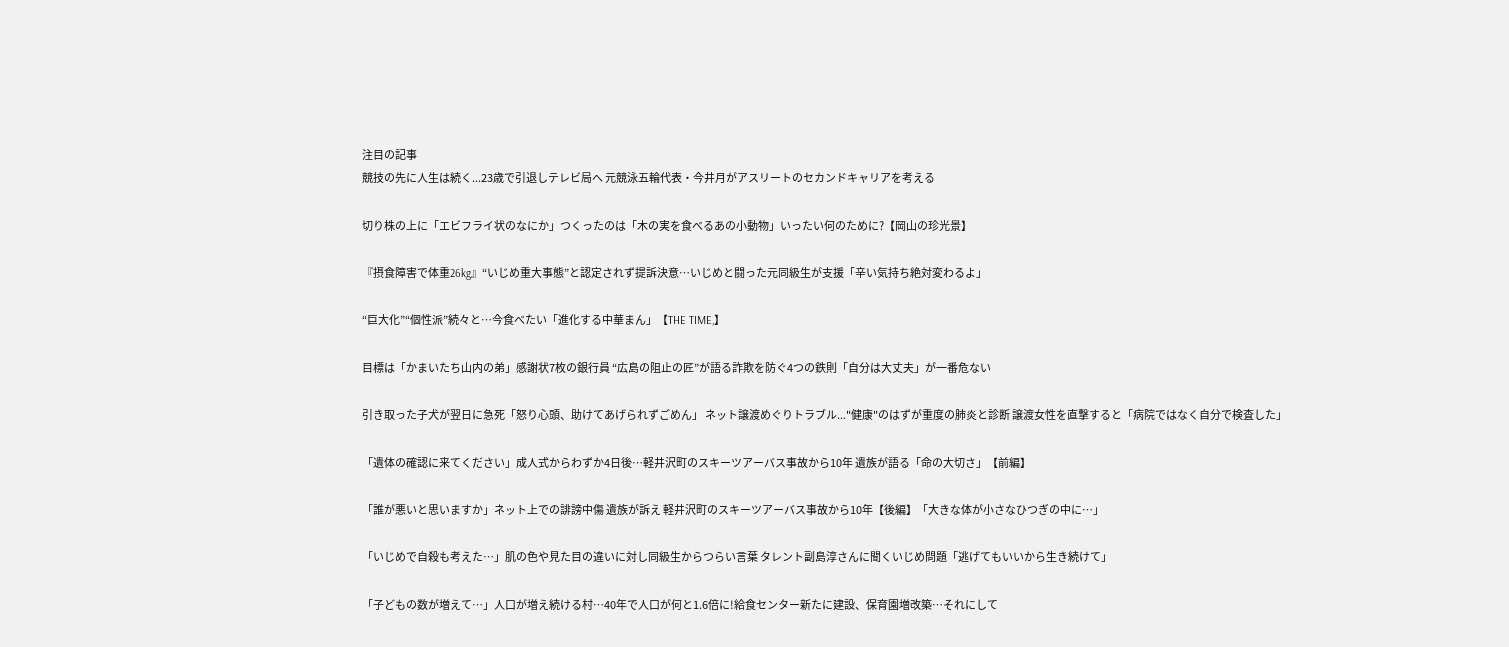注目の記事
競技の先に人生は続く...23歳で引退しテレビ局へ 元競泳五輪代表・今井月がアスリートのセカンドキャリアを考える

切り株の上に「エビフライ状のなにか」つくったのは「木の実を食べるあの小動物」いったい何のために?【岡山の珍光景】

『摂食障害で体重26kg』“いじめ重大事態”と認定されず提訴決意…いじめと闘った元同級生が支援「辛い気持ち絶対変わるよ」

“巨大化”“個性派”続々と…今食べたい「進化する中華まん」【THE TIME,】

目標は「かまいたち山内の弟」感謝状7枚の銀行員 “広島の阻止の匠”が語る詐欺を防ぐ4つの鉄則「自分は大丈夫」が一番危ない

引き取った子犬が翌日に急死「怒り心頭、助けてあげられずごめん」 ネット譲渡めぐりトラブル..."健康"のはずが重度の肺炎と診断 譲渡女性を直撃すると「病院ではなく自分で検査した」

「遺体の確認に来てください」成人式からわずか4日後…軽井沢町のスキーツアーバス事故から10年 遺族が語る「命の大切さ」【前編】

「誰が悪いと思いますか」ネット上での誹謗中傷 遺族が訴え 軽井沢町のスキーツアーバス事故から10年【後編】「大きな体が小さなひつぎの中に…」

「いじめで自殺も考えた…」肌の色や見た目の違いに対し同級生からつらい言葉 タレント副島淳さんに聞くいじめ問題「逃げてもいいから生き続けて」

「子どもの数が増えて…」人口が増え続ける村…40年で人口が何と1.6倍に!給食センター新たに建設、保育園増改築…それにして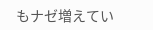もナゼ増えてい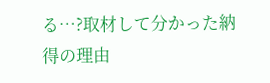る…?取材して分かった納得の理由